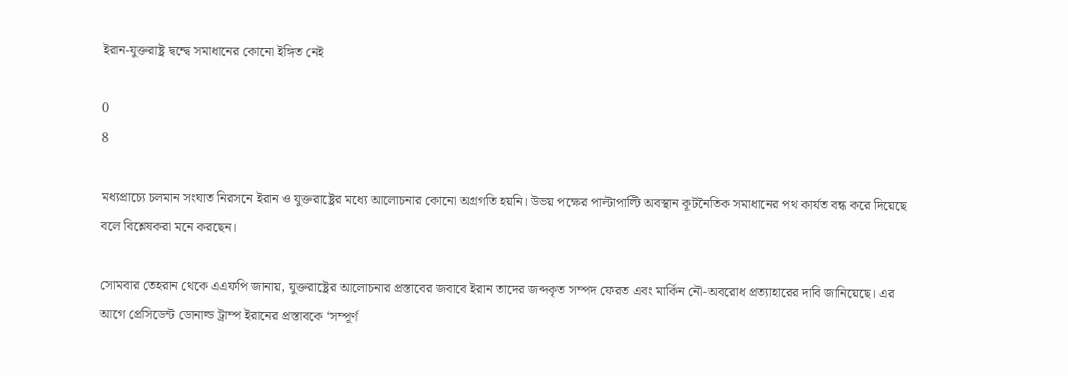ইরান-যুক্তরাষ্ট্র দ্বন্দ্বে সমাধানের কোনো ইঙ্গিত নেই

0
8

মধ্যপ্রাচ্যে চলমান সংঘাত নিরসনে ইরান ও যুক্তরাষ্ট্রের মধ্যে আলোচনার কোনো অগ্রগতি হয়নি। উভয় পক্ষের পাল্টাপাল্টি অবস্থান কূটনৈতিক সমাধানের পথ কার্যত বন্ধ করে দিয়েছে বলে বিশ্লেষকরা মনে করছেন।

সোমবার তেহরান থেকে এএফপি জানায়, যুক্তরাষ্ট্রের আলোচনার প্রস্তাবের জবাবে ইরান তাদের জব্দকৃত সম্পদ ফেরত এবং মার্কিন নৌ-অবরোধ প্রত্যাহারের দাবি জানিয়েছে। এর আগে প্রেসিডেন্ট ডোনাল্ড ট্রাম্প ইরানের প্রস্তাবকে ‘সম্পূর্ণ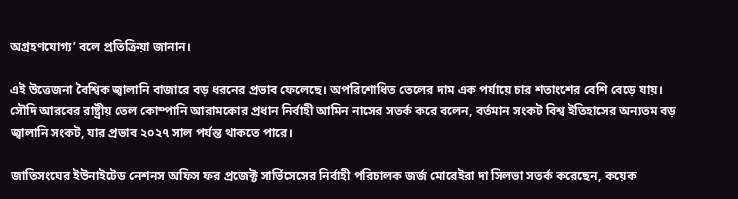অগ্রহণযোগ্য’ বলে প্রতিক্রিয়া জানান।

এই উত্তেজনা বৈশ্বিক জ্বালানি বাজারে বড় ধরনের প্রভাব ফেলেছে। অপরিশোধিত তেলের দাম এক পর্যায়ে চার শতাংশের বেশি বেড়ে যায়। সৌদি আরবের রাষ্ট্রীয় তেল কোম্পানি আরামকোর প্রধান নির্বাহী আমিন নাসের সতর্ক করে বলেন, বর্তমান সংকট বিশ্ব ইতিহাসের অন্যতম বড় জ্বালানি সংকট, যার প্রভাব ২০২৭ সাল পর্যন্ত থাকতে পারে।

জাতিসংঘের ইউনাইটেড নেশনস অফিস ফর প্রজেক্ট সার্ভিসেসের নির্বাহী পরিচালক জর্জ মোরেইরা দা সিলভা সতর্ক করেছেন, কয়েক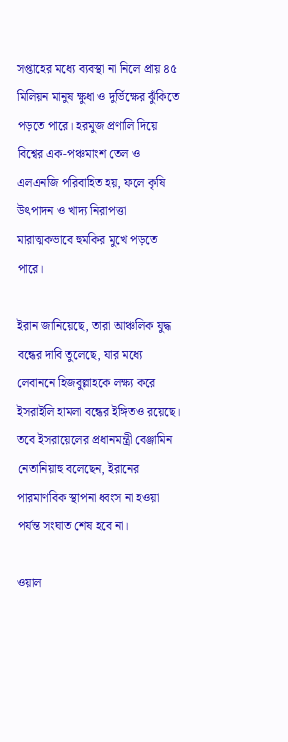সপ্তাহের মধ্যে ব্যবস্থা না নিলে প্রায় ৪৫ মিলিয়ন মানুষ ক্ষুধা ও দুর্ভিক্ষের ঝুঁকিতে পড়তে পারে। হরমুজ প্রণালি দিয়ে বিশ্বের এক-পঞ্চমাংশ তেল ও এলএনজি পরিবাহিত হয়, ফলে কৃষি উৎপাদন ও খাদ্য নিরাপত্তা মারাত্মকভাবে হুমকির মুখে পড়তে পারে।

ইরান জানিয়েছে, তারা আঞ্চলিক যুদ্ধ বন্ধের দাবি তুলেছে, যার মধ্যে লেবাননে হিজবুল্লাহকে লক্ষ্য করে ইসরাইলি হামলা বন্ধের ইঙ্গিতও রয়েছে। তবে ইসরায়েলের প্রধানমন্ত্রী বেঞ্জামিন নেতানিয়াহু বলেছেন, ইরানের পারমাণবিক স্থাপনা ধ্বংস না হওয়া পর্যন্ত সংঘাত শেষ হবে না।

ওয়াল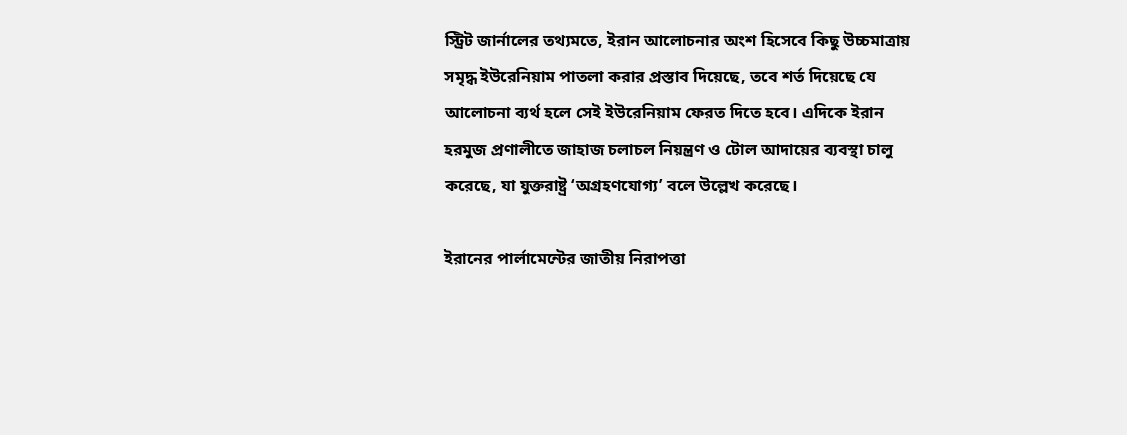স্ট্রিট জার্নালের তথ্যমতে, ইরান আলোচনার অংশ হিসেবে কিছু উচ্চমাত্রায় সমৃদ্ধ ইউরেনিয়াম পাতলা করার প্রস্তাব দিয়েছে, তবে শর্ত দিয়েছে যে আলোচনা ব্যর্থ হলে সেই ইউরেনিয়াম ফেরত দিতে হবে। এদিকে ইরান হরমুজ প্রণালীতে জাহাজ চলাচল নিয়ন্ত্রণ ও টোল আদায়ের ব্যবস্থা চালু করেছে, যা যুক্তরাষ্ট্র ‘অগ্রহণযোগ্য’ বলে উল্লেখ করেছে।

ইরানের পার্লামেন্টের জাতীয় নিরাপত্তা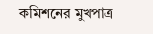কমিশনের মুখপাত্র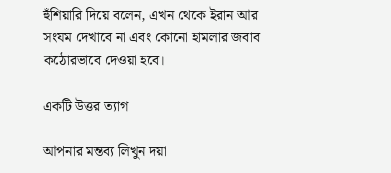হুঁশিয়ারি দিয়ে বলেন, এখন থেকে ইরান আর সংযম দেখাবে না এবং কোনো হামলার জবাব কঠোরভাবে দেওয়া হবে।

একটি উত্তর ত্যাগ

আপনার মন্তব্য লিখুন দয়া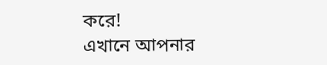করে!
এখানে আপনার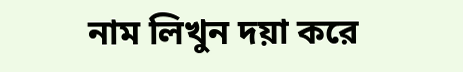নাম লিখুন দয়া করে